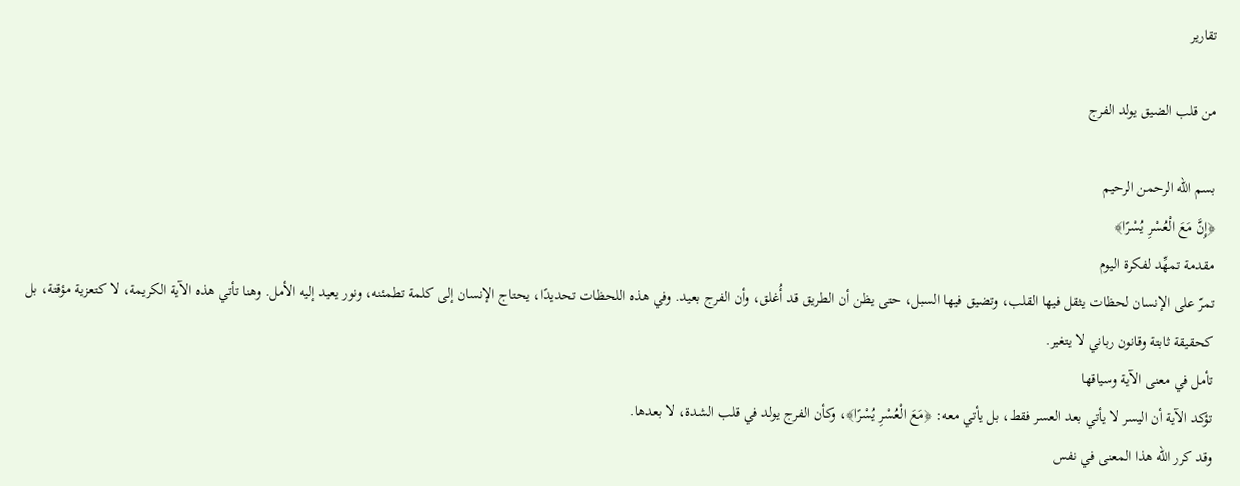تقارير

من قلب الضيق يولد الفرج

بسم الله الرحمن الرحيم
﴿إِنَّ مَعَ الْعُسْرِ يُسْرًا﴾
مقدمة تمهِّد لفكرة اليوم
تمرّ على الإنسان لحظات يثقل فيها القلب، وتضيق فيها السبل، حتى يظن أن الطريق قد أُغلق، وأن الفرج بعيد. وفي هذه اللحظات تحديدًا، يحتاج الإنسان إلى كلمة تطمئنه، ونور يعيد إليه الأمل. وهنا تأتي هذه الآية الكريمة، لا كتعزية مؤقتة، بل كحقيقة ثابتة وقانون رباني لا يتغير.
تأمل في معنى الآية وسياقها
تؤكد الآية أن اليسر لا يأتي بعد العسر فقط، بل يأتي معه: ﴿مَعَ الْعُسْرِ يُسْرًا﴾، وكأن الفرج يولد في قلب الشدة، لا بعدها.
وقد كرر الله هذا المعنى في نفس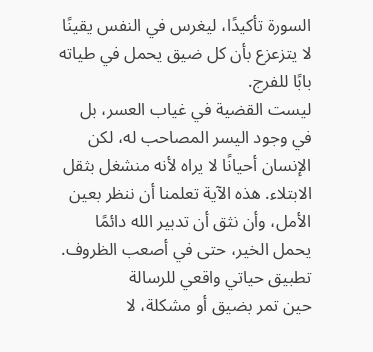السورة تأكيدًا، ليغرس في النفس يقينًا لا يتزعزع بأن كل ضيق يحمل في طياته بابًا للفرج.
ليست القضية في غياب العسر، بل في وجود اليسر المصاحب له، لكن الإنسان أحيانًا لا يراه لأنه منشغل بثقل الابتلاء. هذه الآية تعلمنا أن ننظر بعين الأمل، وأن نثق أن تدبير الله دائمًا يحمل الخير، حتى في أصعب الظروف.
تطبيق حياتي واقعي للرسالة
حين تمر بضيق أو مشكلة، لا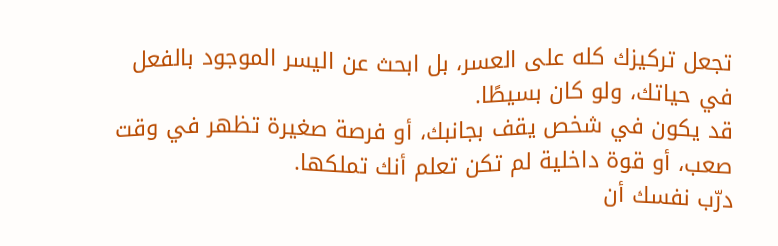تجعل تركيزك كله على العسر، بل ابحث عن اليسر الموجود بالفعل في حياتك، ولو كان بسيطًا.
قد يكون في شخص يقف بجانبك، أو فرصة صغيرة تظهر في وقت صعب، أو قوة داخلية لم تكن تعلم أنك تملكها.
درّب نفسك أن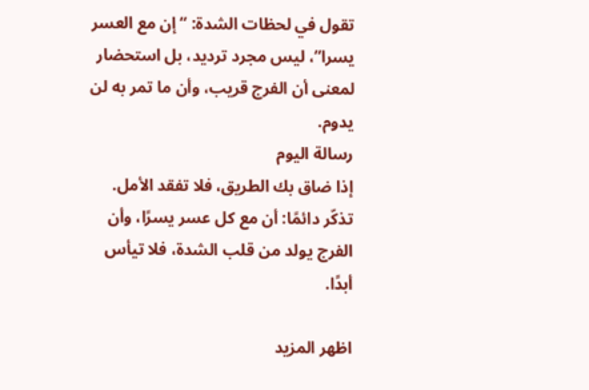تقول في لحظات الشدة: “إن مع العسر يسرا”، ليس مجرد ترديد، بل استحضار لمعنى أن الفرج قريب، وأن ما تمر به لن يدوم.
رسالة اليوم
إذا ضاق بك الطريق، فلا تفقد الأمل.
تذكّر دائمًا: أن مع كل عسر يسرًا، وأن الفرج يولد من قلب الشدة، فلا تيأس أبدًا.

اظهر المزيد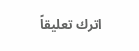اترك تعليقاً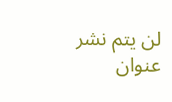لن يتم نشر عنوان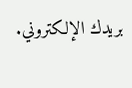بريدك الإلكتروني.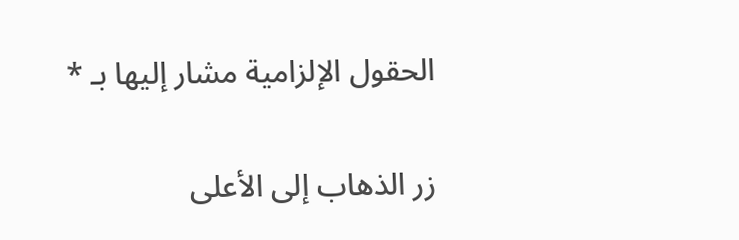الحقول الإلزامية مشار إليها بـ *

زر الذهاب إلى الأعلى